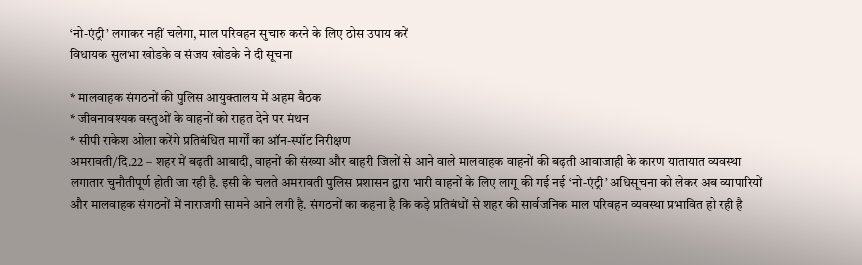‘नो-एंट्री’ लगाकर नहीं चलेगा, माल परिवहन सुचारु करने के लिए ठोस उपाय करें
विधायक सुलभा खोडके व संजय खोडके ने दी सूचना

* मालवाहक संगठनों की पुलिस आयुक्तालय में अहम बैठक
* जीवनावश्यक वस्तुओं के वाहनों को राहत देने पर मंथन
* सीपी राकेश ओला करेंगे प्रतिबंधित मार्गों का ऑन-स्पॉट निरीक्षण
अमरावती/दि.22 – शहर में बढ़ती आबादी, वाहनों की संख्या और बाहरी जिलों से आने वाले मालवाहक वाहनों की बढ़ती आवाजाही के कारण यातायात व्यवस्था लगातार चुनौतीपूर्ण होती जा रही है. इसी के चलते अमरावती पुलिस प्रशासन द्वारा भारी वाहनों के लिए लागू की गई नई ‘नो-एंट्री’ अधिसूचना को लेकर अब व्यापारियों और मालवाहक संगठनों में नाराजगी सामने आने लगी है. संगठनों का कहना है कि कड़े प्रतिबंधों से शहर की सार्वजनिक माल परिवहन व्यवस्था प्रभावित हो रही है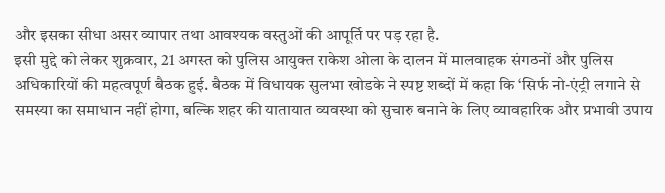और इसका सीधा असर व्यापार तथा आवश्यक वस्तुओं की आपूर्ति पर पड़ रहा है.
इसी मुद्दे को लेकर शुक्रवार, 21 अगस्त को पुलिस आयुक्त राकेश ओला के दालन में मालवाहक संगठनों और पुलिस अधिकारियों की महत्वपूर्ण बैठक हुई. बैठक में विधायक सुलभा खोडके ने स्पष्ट शब्दों में कहा कि ‘सिर्फ नो-एंट्री लगाने से समस्या का समाधान नहीं होगा, बल्कि शहर की यातायात व्यवस्था को सुचारु बनाने के लिए व्यावहारिक और प्रभावी उपाय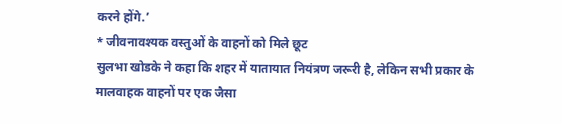करने होंगे.’
* जीवनावश्यक वस्तुओं के वाहनों को मिले छूट
सुलभा खोडके ने कहा कि शहर में यातायात नियंत्रण जरूरी है, लेकिन सभी प्रकार के मालवाहक वाहनों पर एक जैसा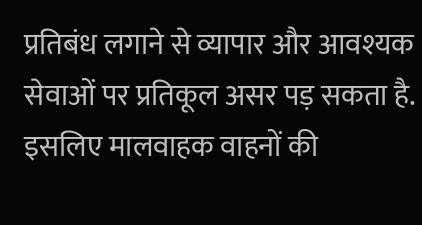प्रतिबंध लगाने से व्यापार और आवश्यक सेवाओं पर प्रतिकूल असर पड़ सकता है. इसलिए मालवाहक वाहनों की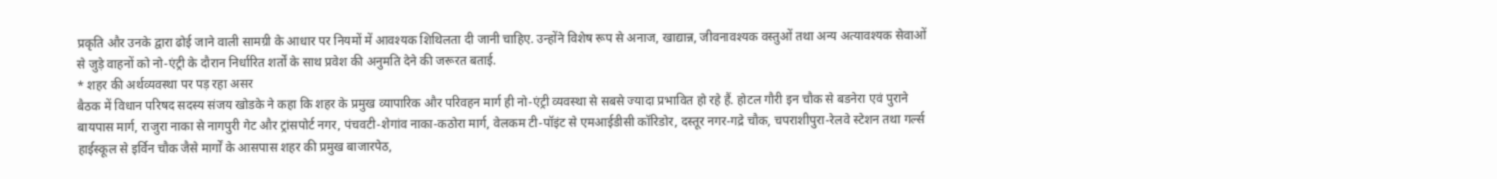प्रकृति और उनके द्वारा ढोई जाने वाली सामग्री के आधार पर नियमों में आवश्यक शिथिलता दी जानी चाहिए. उन्होंने विशेष रूप से अनाज, खाद्यान्न, जीवनावश्यक वस्तुओं तथा अन्य अत्यावश्यक सेवाओं से जुड़े वाहनों को नो-एंट्री के दौरान निर्धारित शर्तों के साथ प्रवेश की अनुमति देने की जरूरत बताई.
* शहर की अर्थव्यवस्था पर पड़ रहा असर
बैठक में विधान परिषद सदस्य संजय खोडके ने कहा कि शहर के प्रमुख व्यापारिक और परिवहन मार्ग ही नो-एंट्री व्यवस्था से सबसे ज्यादा प्रभावित हो रहे हैं. होटल गौरी इन चौक से बडनेरा एवं पुराने बायपास मार्ग, राजुरा नाका से नागपुरी गेट और ट्रांसपोर्ट नगर, पंचवटी-शेगांव नाका-कठोरा मार्ग, वेलकम टी-पॉइंट से एमआईडीसी कॉरिडोर, दस्तूर नगर-गद्रे चौक, चपराशीपुरा-रेलवे स्टेशन तथा गर्ल्स हाईस्कूल से इर्विन चौक जैसे मार्गों के आसपास शहर की प्रमुख बाजारपेठ,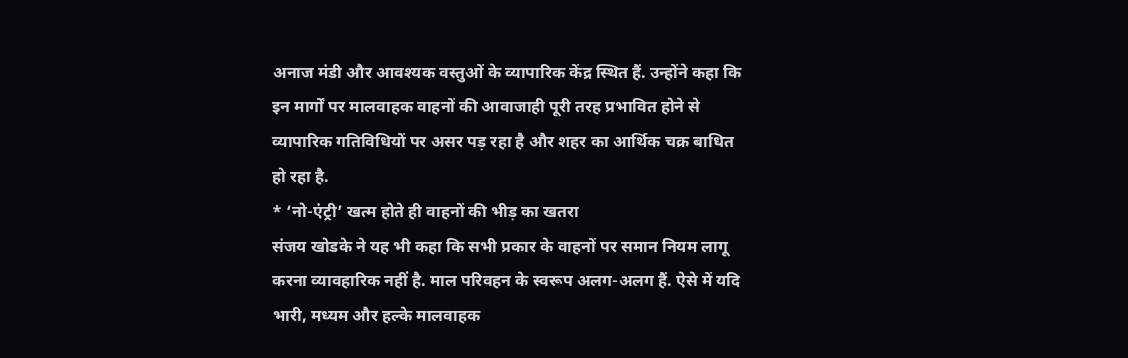अनाज मंडी और आवश्यक वस्तुओं के व्यापारिक केंद्र स्थित हैं. उन्होंने कहा कि इन मार्गों पर मालवाहक वाहनों की आवाजाही पूरी तरह प्रभावित होने से व्यापारिक गतिविधियों पर असर पड़ रहा है और शहर का आर्थिक चक्र बाधित हो रहा है.
* ‘नो-एंट्री’ खत्म होते ही वाहनों की भीड़ का खतरा
संजय खोडके ने यह भी कहा कि सभी प्रकार के वाहनों पर समान नियम लागू करना व्यावहारिक नहीं है. माल परिवहन के स्वरूप अलग-अलग हैं. ऐसे में यदि भारी, मध्यम और हल्के मालवाहक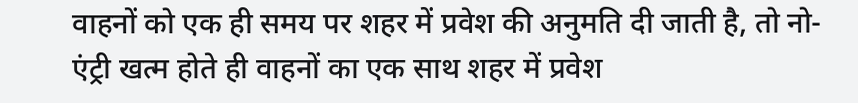वाहनों को एक ही समय पर शहर में प्रवेश की अनुमति दी जाती है, तो नो-एंट्री खत्म होते ही वाहनों का एक साथ शहर में प्रवेश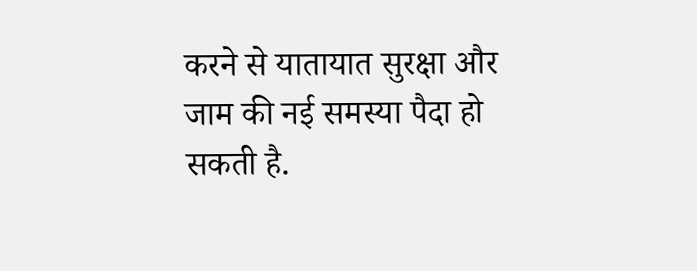करने से यातायात सुरक्षा और जाम की नई समस्या पैदा हो सकती है.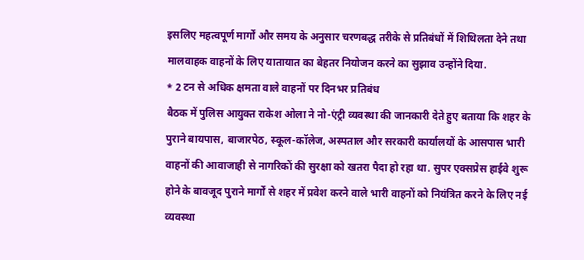इसलिए महत्वपूर्ण मार्गों और समय के अनुसार चरणबद्ध तरीके से प्रतिबंधों में शिथिलता देने तथा मालवाहक वाहनों के लिए यातायात का बेहतर नियोजन करने का सुझाव उन्होंने दिया.
* 2 टन से अधिक क्षमता वाले वाहनों पर दिनभर प्रतिबंध
बैठक में पुलिस आयुक्त राकेश ओला ने नो-एंट्री व्यवस्था की जानकारी देते हुए बताया कि शहर के पुराने बायपास, बाजारपेठ, स्कूल-कॉलेज, अस्पताल और सरकारी कार्यालयों के आसपास भारी वाहनों की आवाजाही से नागरिकों की सुरक्षा को खतरा पैदा हो रहा था. सुपर एक्सप्रेस हाईवे शुरू होने के बावजूद पुराने मार्गों से शहर में प्रवेश करने वाले भारी वाहनों को नियंत्रित करने के लिए नई व्यवस्था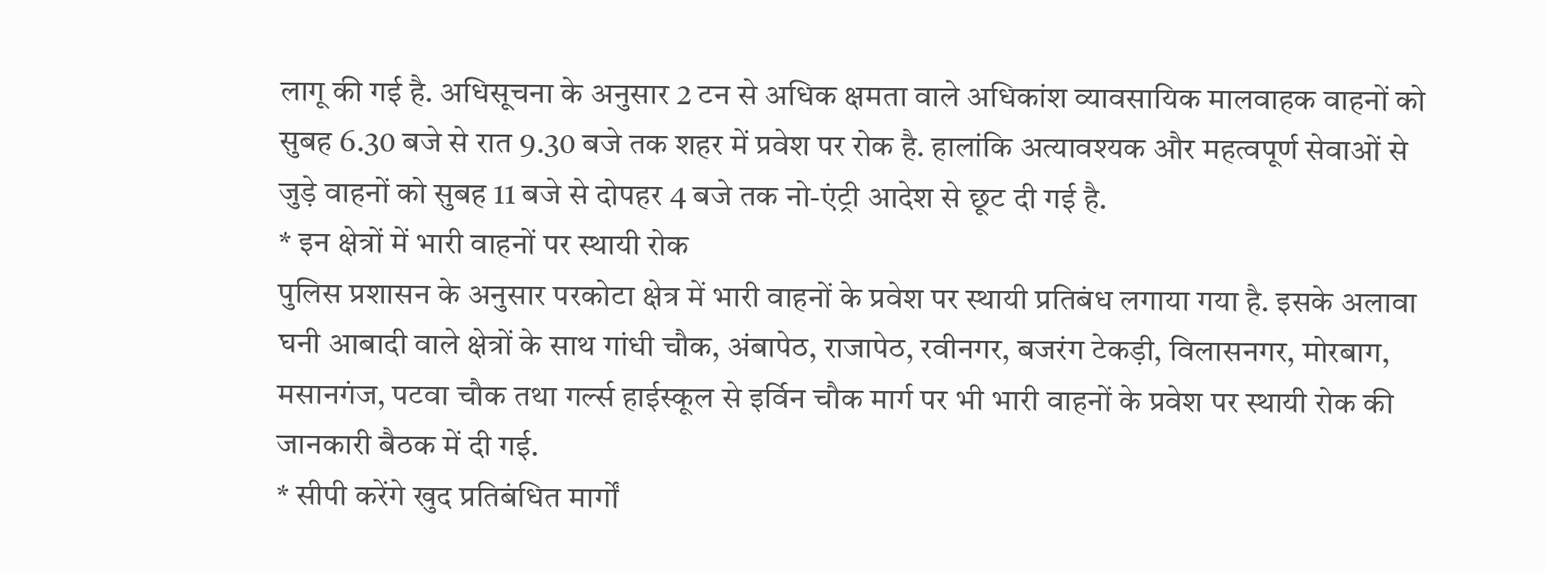लागू की गई है. अधिसूचना के अनुसार 2 टन से अधिक क्षमता वाले अधिकांश व्यावसायिक मालवाहक वाहनों को सुबह 6.30 बजे से रात 9.30 बजे तक शहर में प्रवेश पर रोक है. हालांकि अत्यावश्यक और महत्वपूर्ण सेवाओं से जुड़े वाहनों को सुबह 11 बजे से दोपहर 4 बजे तक नो-एंट्री आदेश से छूट दी गई है.
* इन क्षेत्रों में भारी वाहनों पर स्थायी रोक
पुलिस प्रशासन के अनुसार परकोटा क्षेत्र में भारी वाहनों के प्रवेश पर स्थायी प्रतिबंध लगाया गया है. इसके अलावा घनी आबादी वाले क्षेत्रों के साथ गांधी चौक, अंबापेठ, राजापेठ, रवीनगर, बजरंग टेकड़ी, विलासनगर, मोरबाग, मसानगंज, पटवा चौक तथा गर्ल्स हाईस्कूल से इर्विन चौक मार्ग पर भी भारी वाहनों के प्रवेश पर स्थायी रोक की जानकारी बैठक में दी गई.
* सीपी करेंगे खुद प्रतिबंधित मार्गों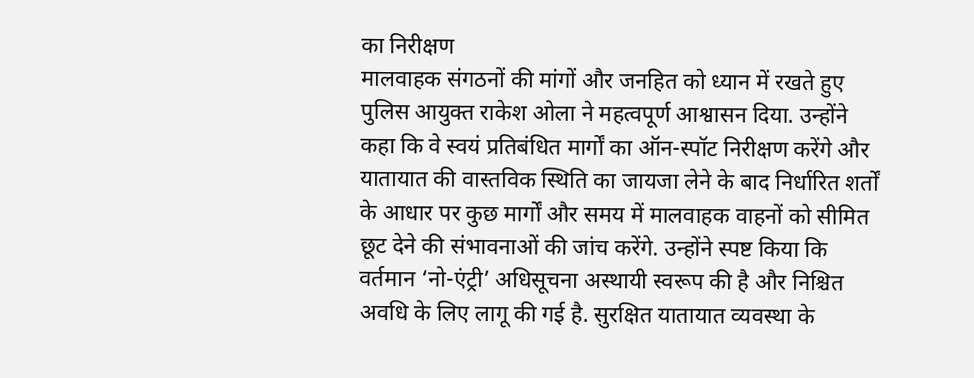का निरीक्षण
मालवाहक संगठनों की मांगों और जनहित को ध्यान में रखते हुए पुलिस आयुक्त राकेश ओला ने महत्वपूर्ण आश्वासन दिया. उन्होंने कहा कि वे स्वयं प्रतिबंधित मार्गों का ऑन-स्पॉट निरीक्षण करेंगे और यातायात की वास्तविक स्थिति का जायजा लेने के बाद निर्धारित शर्तों के आधार पर कुछ मार्गों और समय में मालवाहक वाहनों को सीमित छूट देने की संभावनाओं की जांच करेंगे. उन्होंने स्पष्ट किया कि वर्तमान ‘नो-एंट्री’ अधिसूचना अस्थायी स्वरूप की है और निश्चित अवधि के लिए लागू की गई है. सुरक्षित यातायात व्यवस्था के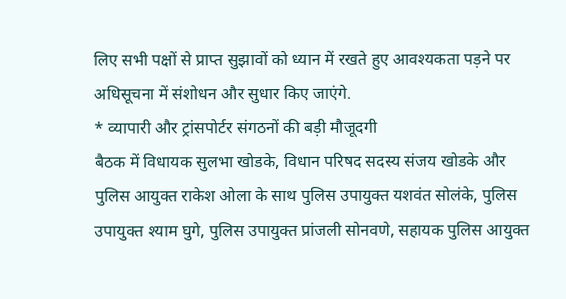लिए सभी पक्षों से प्राप्त सुझावों को ध्यान में रखते हुए आवश्यकता पड़ने पर अधिसूचना में संशोधन और सुधार किए जाएंगे.
* व्यापारी और ट्रांसपोर्टर संगठनों की बड़ी मौजूदगी
बैठक में विधायक सुलभा खोडके, विधान परिषद सदस्य संजय खोडके और पुलिस आयुक्त राकेश ओला के साथ पुलिस उपायुक्त यशवंत सोलंके, पुलिस उपायुक्त श्याम घुगे, पुलिस उपायुक्त प्रांजली सोनवणे, सहायक पुलिस आयुक्त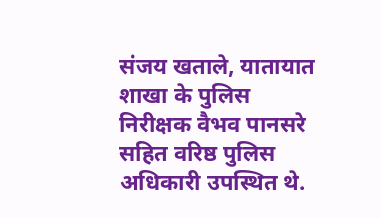संजय खताले, यातायात शाखा के पुलिस निरीक्षक वैभव पानसरे सहित वरिष्ठ पुलिस अधिकारी उपस्थित थे.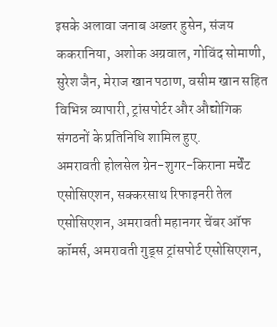इसके अलावा जनाब अख्तर हुसेन, संजय ककरानिया, अशोक अग्रवाल, गोविंद सोमाणी, सुरेश जैन, मेराज खान पठाण, वसीम खान सहित विभिन्न व्यापारी, ट्रांसपोर्टर और औद्योगिक संगठनों के प्रतिनिधि शामिल हुए.
अमरावती होलसेल ग्रेन-शुगर-किराना मर्चेंट एसोसिएशन, सक्करसाथ रिफाइनरी तेल एसोसिएशन, अमरावती महानगर चेंबर ऑफ कॉमर्स, अमरावती गुड्स ट्रांसपोर्ट एसोसिएशन,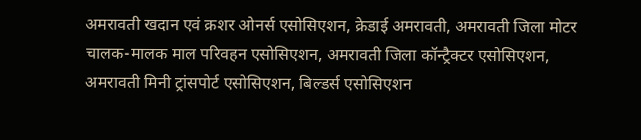अमरावती खदान एवं क्रशर ओनर्स एसोसिएशन, क्रेडाई अमरावती, अमरावती जिला मोटर चालक-मालक माल परिवहन एसोसिएशन, अमरावती जिला कॉन्ट्रैक्टर एसोसिएशन, अमरावती मिनी ट्रांसपोर्ट एसोसिएशन, बिल्डर्स एसोसिएशन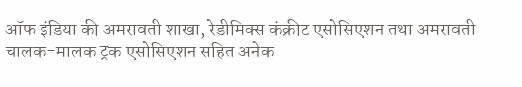ऑफ इंडिया की अमरावती शाखा, रेडीमिक्स कंक्रीट एसोसिएशन तथा अमरावती चालक-मालक ट्रक एसोसिएशन सहित अनेक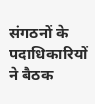संगठनों के पदाधिकारियों ने बैठक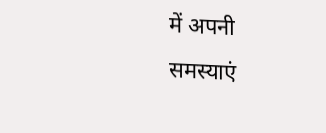में अपनी समस्याएं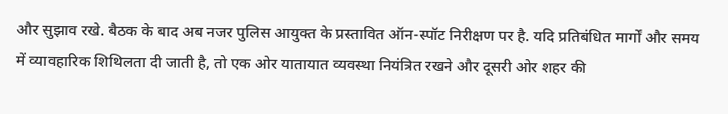और सुझाव रखे. बैठक के बाद अब नजर पुलिस आयुक्त के प्रस्तावित ऑन-स्पॉट निरीक्षण पर है. यदि प्रतिबंधित मार्गों और समय में व्यावहारिक शिथिलता दी जाती है, तो एक ओर यातायात व्यवस्था नियंत्रित रखने और दूसरी ओर शहर की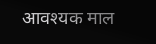आवश्यक माल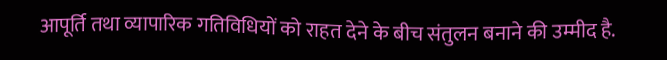आपूर्ति तथा व्यापारिक गतिविधियों को राहत देने के बीच संतुलन बनाने की उम्मीद है.